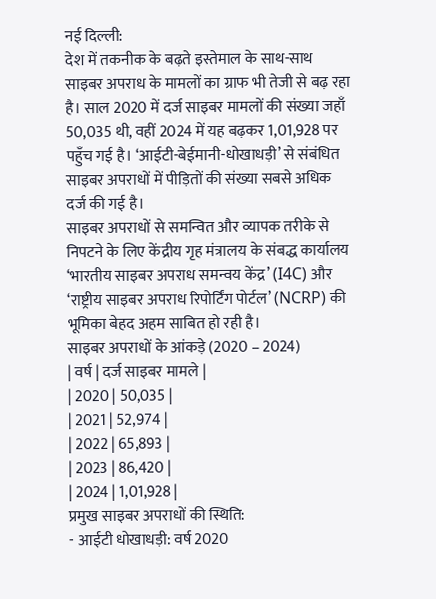नई दिल्ली:
देश में तकनीक के बढ़ते इस्तेमाल के साथ-साथ साइबर अपराध के मामलों का ग्राफ भी तेजी से बढ़ रहा है। साल 2020 में दर्ज साइबर मामलों की संख्या जहाँ 50,035 थी, वहीं 2024 में यह बढ़कर 1,01,928 पर पहुँच गई है। ‘आईटी-बेईमानी-धोखाधड़ी’ से संबंधित साइबर अपराधों में पीड़ितों की संख्या सबसे अधिक दर्ज की गई है।
साइबर अपराधों से समन्वित और व्यापक तरीके से निपटने के लिए केंद्रीय गृह मंत्रालय के संबद्ध कार्यालय ‘भारतीय साइबर अपराध समन्वय केंद्र’ (I4C) और ‘राष्ट्रीय साइबर अपराध रिपोर्टिंग पोर्टल’ (NCRP) की भूमिका बेहद अहम साबित हो रही है।
साइबर अपराधों के आंकड़े (2020 – 2024)
| वर्ष | दर्ज साइबर मामले |
| 2020 | 50,035 |
| 2021 | 52,974 |
| 2022 | 65,893 |
| 2023 | 86,420 |
| 2024 | 1,01,928 |
प्रमुख साइबर अपराधों की स्थिति:
- आईटी धोखाधड़ी: वर्ष 2020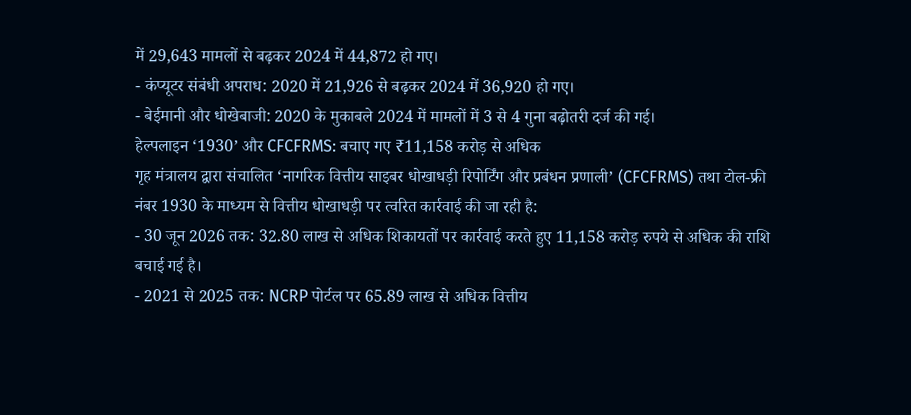में 29,643 मामलों से बढ़कर 2024 में 44,872 हो गए।
- कंप्यूटर संबंधी अपराध: 2020 में 21,926 से बढ़कर 2024 में 36,920 हो गए।
- बेईमानी और धोखेबाजी: 2020 के मुकाबले 2024 में मामलों में 3 से 4 गुना बढ़ोतरी दर्ज की गई।
हेल्पलाइन ‘1930’ और CFCFRMS: बचाए गए ₹11,158 करोड़ से अधिक
गृह मंत्रालय द्वारा संचालित ‘नागरिक वित्तीय साइबर धोखाधड़ी रिपोर्टिंग और प्रबंधन प्रणाली’ (CFCFRMS) तथा टोल-फ्री नंबर 1930 के माध्यम से वित्तीय धोखाधड़ी पर त्वरित कार्रवाई की जा रही है:
- 30 जून 2026 तक: 32.80 लाख से अधिक शिकायतों पर कार्रवाई करते हुए 11,158 करोड़ रुपये से अधिक की राशि बचाई गई है।
- 2021 से 2025 तक: NCRP पोर्टल पर 65.89 लाख से अधिक वित्तीय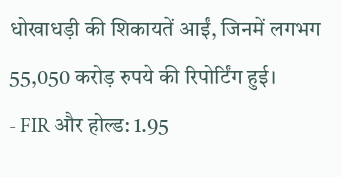धोखाधड़ी की शिकायतें आईं, जिनमें लगभग 55,050 करोड़ रुपये की रिपोर्टिंग हुई।
- FIR और होल्ड: 1.95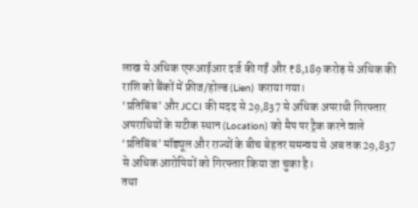लाख से अधिक एफआईआर दर्ज की गईं और ₹8,189 करोड़ से अधिक की राशि को बैंकों में फ्रीज/होल्ड (Lien) कराया गया।
‘प्रतिबिंब’ और JCCI की मदद से 29,837 से अधिक अपराधी गिरफ्तार
अपराधियों के सटीक स्थान (Location) को मैप पर ट्रैक करने वाले ‘प्रतिबिंब’ मॉड्यूल और राज्यों के बीच बेहतर समन्वय से अब तक 29,837 से अधिक आरोपियों को गिरफ्तार किया जा चुका है।
तथा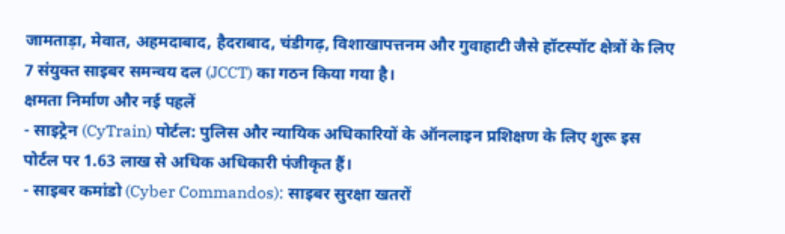जामताड़ा, मेवात, अहमदाबाद, हैदराबाद, चंडीगढ़, विशाखापत्तनम और गुवाहाटी जैसे हॉटस्पॉट क्षेत्रों के लिए 7 संयुक्त साइबर समन्वय दल (JCCT) का गठन किया गया है।
क्षमता निर्माण और नई पहलें
- साइट्रेन (CyTrain) पोर्टल: पुलिस और न्यायिक अधिकारियों के ऑनलाइन प्रशिक्षण के लिए शुरू इस पोर्टल पर 1.63 लाख से अधिक अधिकारी पंजीकृत हैं।
- साइबर कमांडो (Cyber Commandos): साइबर सुरक्षा खतरों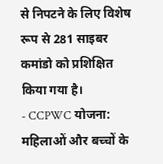से निपटने के लिए विशेष रूप से 281 साइबर कमांडो को प्रशिक्षित किया गया है।
- CCPWC योजना: महिलाओं और बच्चों के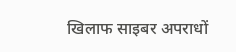खिलाफ साइबर अपराधों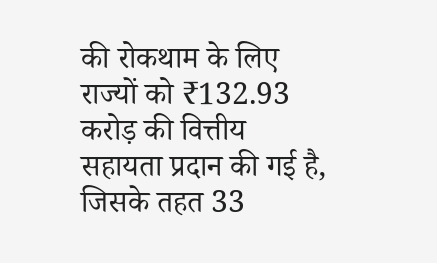की रोकथाम के लिए राज्यों को ₹132.93 करोड़ की वित्तीय सहायता प्रदान की गई है, जिसके तहत 33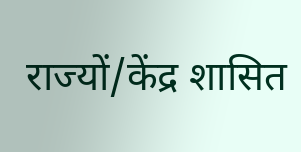राज्यों/केंद्र शासित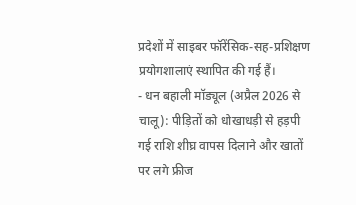प्रदेशों में साइबर फॉरेंसिक-सह-प्रशिक्षण प्रयोगशालाएं स्थापित की गई हैं।
- धन बहाली मॉड्यूल (अप्रैल 2026 से चालू): पीड़ितों को धोखाधड़ी से हड़पी गई राशि शीघ्र वापस दिलाने और खातों पर लगे फ्रीज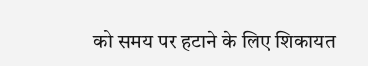को समय पर हटाने के लिए शिकायत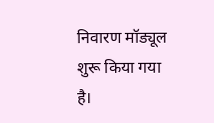निवारण मॉड्यूल शुरू किया गया है।